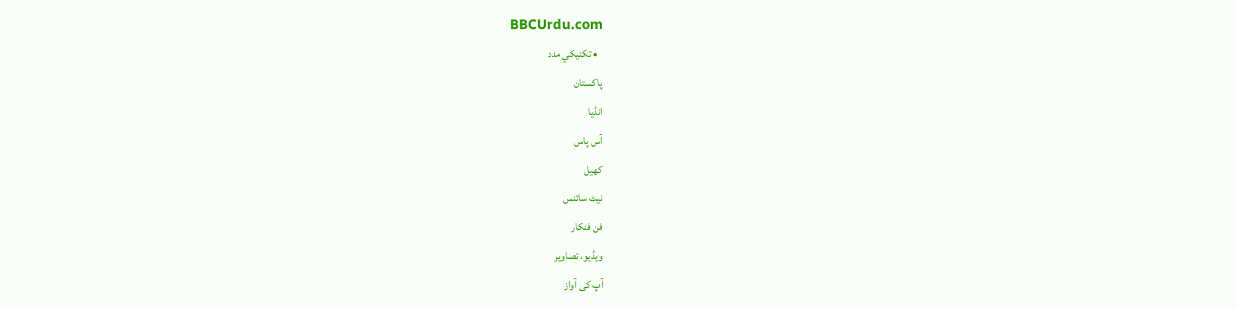BBCUrdu.com
  • تکنيکي مدد
پاکستان
انڈیا
آس پاس
کھیل
نیٹ سائنس
فن فنکار
ویڈیو، تصاویر
آپ کی آواز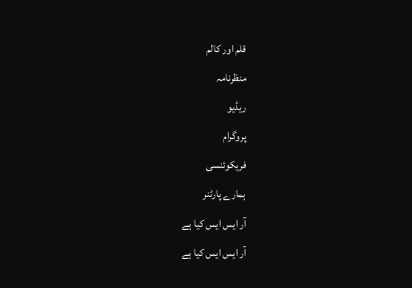قلم اور کالم
منظرنامہ
ریڈیو
پروگرام
فریکوئنسی
ہمارے پارٹنر
آر ایس ایس کیا ہے
آر ایس ایس کیا ہے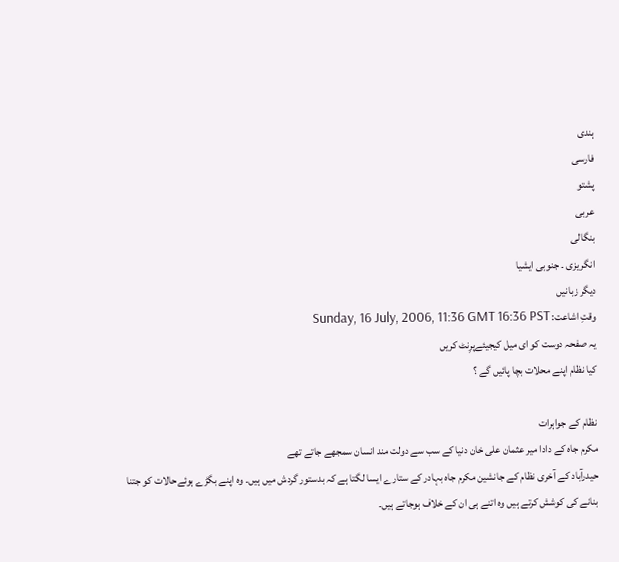ہندی
فارسی
پشتو
عربی
بنگالی
انگریزی ۔ جنوبی ایشیا
دیگر زبانیں
وقتِ اشاعت: Sunday, 16 July, 2006, 11:36 GMT 16:36 PST
یہ صفحہ دوست کو ای میل کیجیئےپرِنٹ کریں
کیا نظام اپنے محلات بچا پائیں گے ؟

نظام کے جواہرات
مکرم جاہ کے دادا میر عثمان علی خان دنیا کے سب سے دولت مند انسان سمجھے جاتے تھے
حیدرآباد کے آخری نظام کے جانشین مکرم جاہ بہادر کے ستارے ایسا لگتا ہے کہ بدستور گردش میں ہیں۔ وہ اپنے بگڑے ہوئےحالات کو جتنا بنانے کی کوشش کرتے ہیں وہ اتنے ہی ان کے خلاف ہوجاتے ہیں۔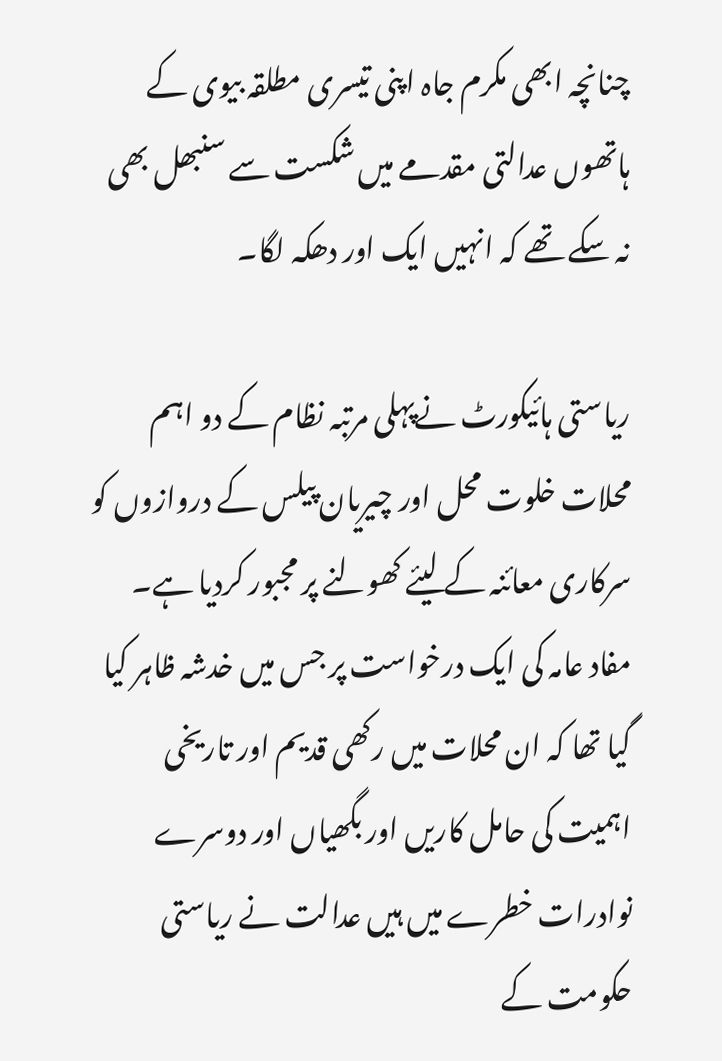چنانچہ ابھی مکرم جاہ اپنی تیسری مطلقہ بیوی کے ہاتھوں عدالتی مقدمے میں شکست سے سنبھل بھی نہ سکے تھے کہ انہیں ایک اور دھکہ لگا۔

ریاستی ہائیکورٹ نےپہلی مرتبہ نظام کے دو اہم محلات خلوت محل اور چیریان پیلس کے دروازوں کو سرکاری معائنہ کے لیئے کھولنے پر مجبور کردیا ہے۔ مفاد عامہ کی ایک درخواست پر جس میں خدشہ ظاہر کیا گیا تھا کہ ان محلات میں رکھی قدیم اور تاریخی اہمیت کی حامل کاریں اور بگھیاں اور دوسرے نوادرات خطرے میں ہیں عدالت نے ریاستی حکومت کے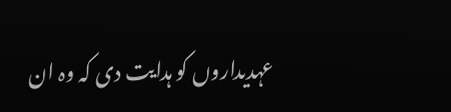عہدیداروں کو ہدایت دی کہ وہ ان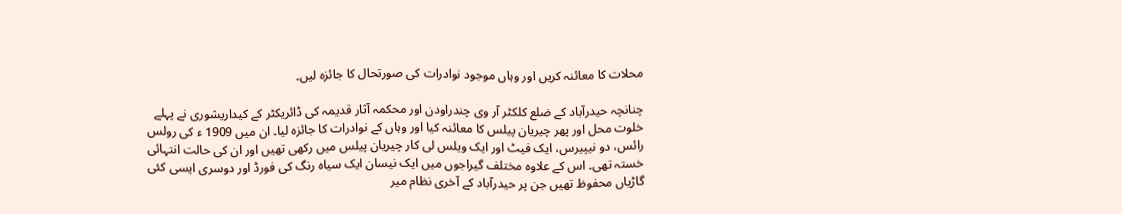محلات کا معائنہ کریں اور وہاں موجود نوادرات کی صورتحال کا جائزہ لیں۔

چنانچہ حیدرآباد کے ضلع کلکٹر آر وی چندراودن اور محکمہ آثار قدیمہ کی ڈائریکٹر کے کیداریشوری نے پہلے خلوت محل اور پھر چیریان پیلس کا معائنہ کیا اور وہاں کے نوادرات کا جائزہ لیا۔ ان میں 1909 ء کی رولس رائس، دو نیپیرس، ایک فیٹ اور ایک ویلس لی کار چیریان پیلس میں رکھی تھیں اور ان کی حالت انتہائی خستہ تھی۔ اس کے علاوہ مختلف گیراجوں میں ایک نیسان ایک سیاہ رنگ کی فورڈ اور دوسری ایسی کئی گاڑیاں محفوظ تھیں جن پر حیدرآباد کے آخری نظام میر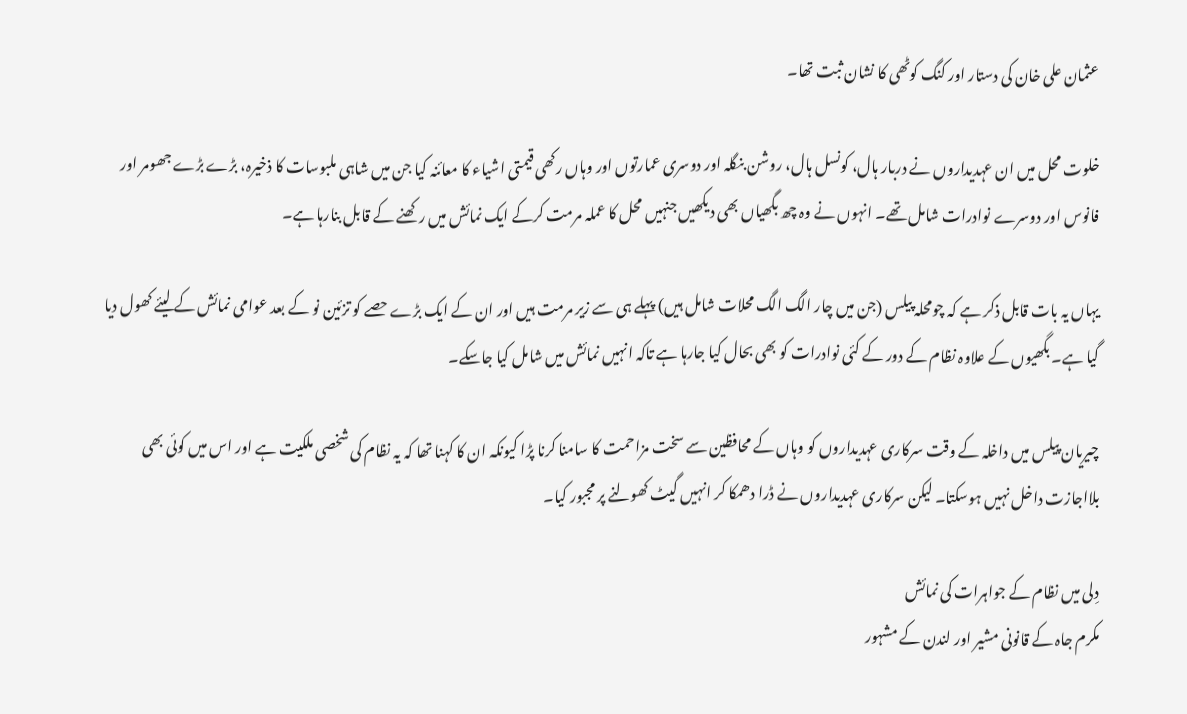عثمان علی خان کی دستار اور کنگ کوٹھی کا نشان ثبت تھا۔

خلوت محل میں ان عہدیداروں نے دربار ہال، کونسل ہال، روشن بنگلہ اور دوسری عمارتوں اور وہاں رکھی قیمتی اشیاء کا معائنہ کیا جن میں شاہی ملبوسات کا ذخیرہ، بڑے بڑے جھومر اور فانوس اور دوسرے نوادرات شامل تھے۔ انہوں نے وہ چھ بگھیاں بھی دیکھیں جنہیں محل کا عملہ مرمت کرکے ایک نمائش میں رکھنے کے قابل بنارہا ہے۔

یہاں یہ بات قابل ذکر ہے کہ چومحلہ پیلس (جن میں چار الگ الگ محلات شامل ہیں) پہلے ہی سے زیر مرمت ہیں اور ان کے ایک بڑے حصے کو تزئین نو کے بعد عوامی نمائش کے لیئے کھول دیا گیا ہے۔ بگھیوں کے علاوہ نظام کے دور کے کئی نوادرات کو بھی بحال کیا جارہا ہے تاکہ انہیں نمائش میں شامل کیا جاسکے۔

چیریان پیلس میں داخلہ کے وقت سرکاری عہدیداروں کو وہاں کے محافظین سے سخت مزاحمت کا سامنا کرنا پڑا کیونکہ ان کا کہنا تھا کہ یہ نظام کی شخصی ملکیت ہے اور اس میں کوئی بھی بلااجازت داخل نہیں ہوسکتا۔ لیکن سرکاری عہدیداروں نے ڈرا دھمکا کر انہیں گیٹ کھولنے پر مجبور کیا۔

دِلی میں نظام کے جواہرات کی نمائش
مکرم جاہ کے قانونی مشیر اور لندن کے مشہور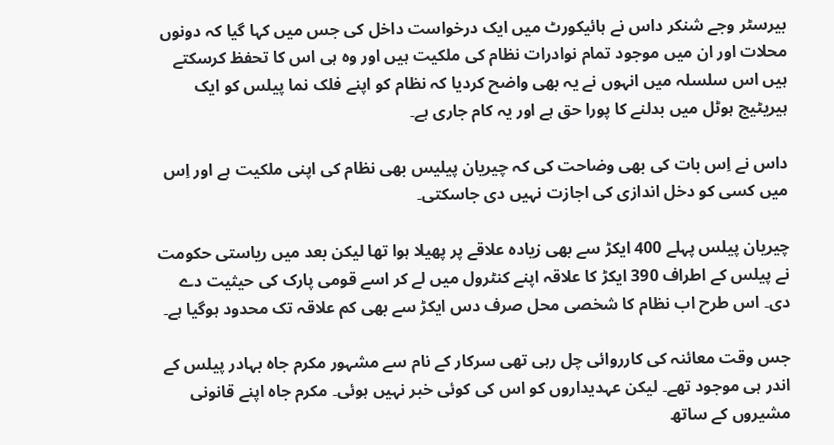بیرسٹر وجے شنکر داس نے ہائیکورٹ میں ایک درخواست داخل کی جس میں کہا گیا کہ دونوں محلات اور ان میں موجود تمام نوادرات نظام کی ملکیت ہیں اور وہ ہی اس کا تحفظ کرسکتے ہیں اس سلسلہ میں انہوں نے یہ بھی واضح کردیا کہ نظام کو اپنے فلک نما پیلس کو ایک ہیریٹیج ہوٹل میں بدلنے کا پورا حق ہے اور یہ کام جاری ہے۔

داس نے اِس بات کی بھی وضاحت کی کہ چیریان پیلیس بھی نظام کی اپنی ملکیت ہے اور اِس میں کسی کو دخل اندازی کی اجازت نہیں دی جاسکتی۔

چیریان پیلس پہلے 400 ایکڑ سے بھی زیادہ علاقے پر پھیلا ہوا تھا لیکن بعد میں ریاستی حکومت نے پیلس کے اطراف 390 ایکڑ کا علاقہ اپنے کنٹرول میں لے کر اسے قومی پارک کی حیثیت دے دی۔ اس طرح اب نظام کا شخصی محل صرف دس ایکڑ سے بھی کم علاقہ تک محدود ہوگیا ہے۔

جس وقت معائنہ کی کارروائی چل رہی تھی سرکار کے نام سے مشہور مکرم جاہ بہادر پیلس کے اندر ہی موجود تھے۔ لیکن عہدیداروں کو اس کی کوئی خبر نہیں ہوئی۔ مکرم جاہ اپنے قانونی مشیروں کے ساتھ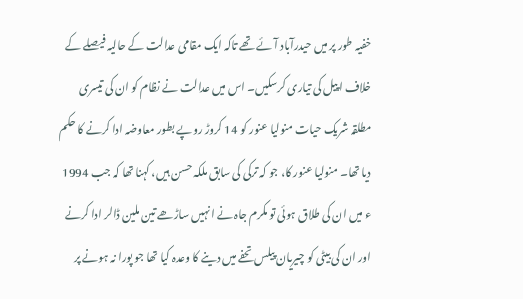خفیہ طور پر میں حیدرآباد آئے تھے تاکہ ایک مقامی عدالت کے حالیہ فیصلے کے خلاف اپیل کی تیاری کرسکیں۔ اس میں عدالت نے نظام کو ان کی تیسری مطلقہ شریک حیات منولیا عنور کو 14 کروڑ روپے بطور معاوضہ ادا کرنے کا حکم دیا تھا۔ منولیا عنور کا، جو کہ ترکی کی سابق ملکہ حسن ہیں، کہنا تھا کہ جب 1994 ء میں ان کی طلاق ہوئی تو مکرم جاہ نے انہیں ساڑھے تین ملین ڈالر ادا کرنے اور ان کی بیٹی کو چیریان پیلس تحفے میں دینے کا وعدہ کیا تھا جو پورا نہ ہونے پر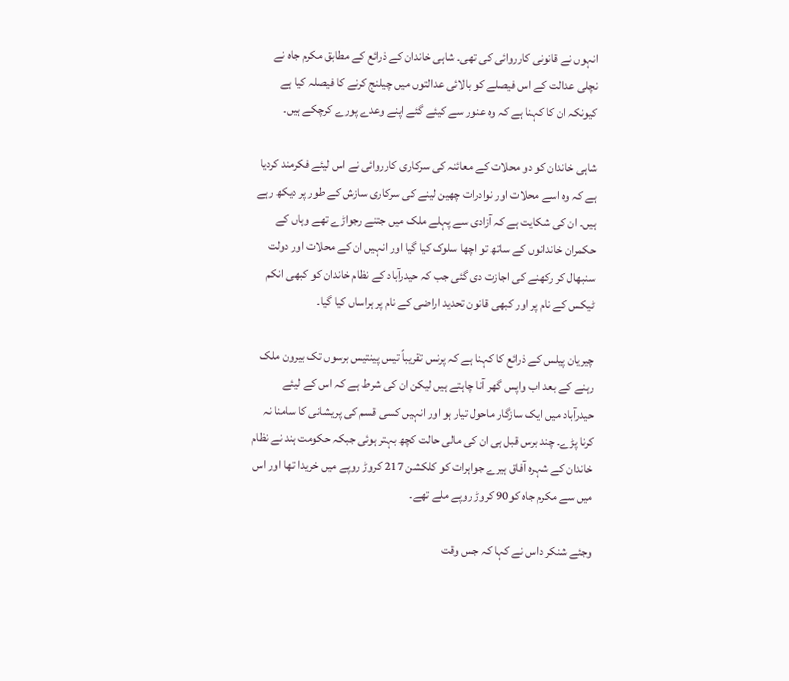انہوں نے قانونی کارروائی کی تھی۔ شاہی خاندان کے ذرائع کے مطابق مکرم جاہ نے نچلی عدالت کے اس فیصلے کو بالائی عدالتوں میں چیلنج کرنے کا فیصلہ کیا ہے کیونکہ ان کا کہنا ہے کہ وہ عنور سے کیئے گئے اپنے وعدے پورے کرچکے ہیں۔

شاہی خاندان کو دو محلات کے معائنہ کی سرکاری کارروائی نے اس لیئے فکرمند کردیا ہے کہ وہ اسے محلات اور نوادرات چھین لینے کی سرکاری سازش کے طور پر دیکھ رہے ہیں۔ ان کی شکایت ہے کہ آزادی سے پہلے ملک میں جتنے رجواڑے تھے وہاں کے حکمران خاندانوں کے ساتھ تو اچھا سلوک کیا گیا اور انہیں ان کے محلات اور دولت سنبھال کر رکھنے کی اجازت دی گئی جب کہ حیدرآباد کے نظام خاندان کو کبھی انکم ٹیکس کے نام پر اور کبھی قانون تحدید اراضی کے نام پر ہراساں کیا گیا۔

چیریان پیلس کے ذرائع کا کہنا ہے کہ پرنس تقریباً تیس پینتیس برسوں تک بیرون ملک رہنے کے بعد اب واپس گھر آنا چاہتے ہیں لیکن ان کی شرط ہے کہ اس کے لیئے حیدرآباد میں ایک سازگار ماحول تیار ہو اور انہیں کسی قسم کی پریشانی کا سامنا نہ کرنا پڑے۔ چند برس قبل ہی ان کی مالی حالت کچھ بہتر ہوئی جبکہ حکومت ہند نے نظام خاندان کے شہرہ آفاق ہیرے جواہرات کو کلکشن 217 کروڑ روپے میں خریدا تھا اور اس میں سے مکرم جاہ کو90 کروڑ روپے ملے تھے۔

وجئے شنکر داس نے کہا کہ جس وقت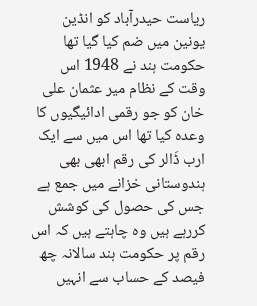ریاست حیدرآباد کو انڈین یونین میں ضم کیا گیا تھا حکومت ہند نے 1948 اس وقت کے نظام میر عثمان علی خان کو جو رقمی ادائیگیوں کا وعدہ کیا تھا اس میں سے ایک ارب ڈَالر کی رقم ابھی بھی ہندوستانی خزانے میں جمع ہے جس کی حصول کی کوشش کررہے ہیں وہ چاہتے ہیں کہ اس رقم پر حکومت ہند سالانہ چھ فیصد کے حساب سے انہیں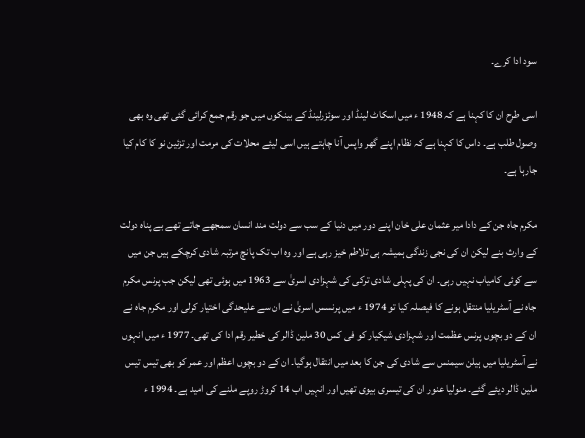سود ادا کرے۔

اسی طرح ان کا کہنا ہے کہ 1948 ء میں اسکاٹ لینڈ اور سوئزرلینڈ کے بینکوں میں جو رقم جمع کرائی گئی تھی وہ بھی وصول طلب ہے۔ داس کا کہنا ہے کہ نظام اپنے گھر واپس آنا چاہتے ہیں اسی لیئے محلات کی مرمت اور تزئین نو کا کام کیا جارہا ہے۔

مکرم جاہ جن کے دادا میر عثمان علی خان اپنے دور میں دنیا کے سب سے دولت مند انسان سمجھے جاتے تھے بے پناہ دولت کے وارث بنے لیکن ان کی نجی زندگی ہمیشہ ہی تلاطم خیز رہی ہے اور وہ اب تک پانچ مرتبہ شادی کرچکے ہیں جن میں سے کوئی کامیاب نہیں رہی۔ ان کی پہلی شادی ترکی کی شہزادی اسریٰ سے 1963 میں ہوئی تھی لیکن جب پرنس مکرم جاہ نے آسٹریلیا منتقل ہونے کا فیصلہ کیا تو 1974 ء میں پرنسس اسریٰ نے ان سے علیحدگی اختیار کرلی اور مکرم جاہ نے ان کے دو بچوں پرنس عظمت اور شہزادی شیکیار کو فی کس 30 ملین ڈالر کی خطیر رقم ادا کی تھی۔ 1977 ء میں انہوں نے آسٹریلیا میں ہیلن سیمنس سے شادی کی جن کا بعد میں انتقال ہوگیا۔ ان کے دو بچوں اعظم اور عمر کو بھی تیس تیس ملین ڈالر دیئے گئے۔ منولیا عنور ان کی تیسری بیوی تھیں اور انہیں اب 14 کروڑ روپے ملنے کی امید ہے۔ 1994 ء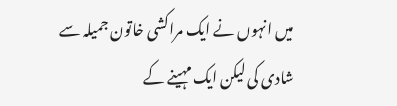میں انہوں نے ایک مراکشی خاتون جمیلہ سے شادی کی لیکن ایک مہینے کے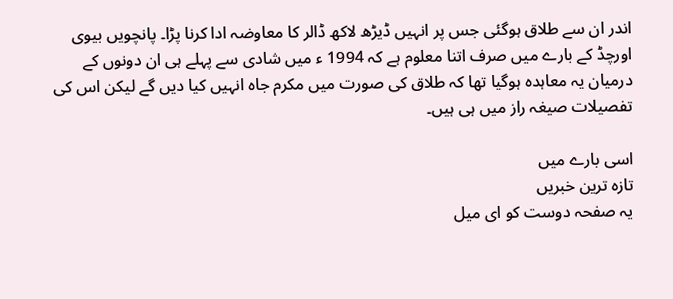اندر ان سے طلاق ہوگئی جس پر انہیں ڈیڑھ لاکھ ڈالر کا معاوضہ ادا کرنا پڑا۔ پانچویں بیوی اورچڈ کے بارے میں صرف اتنا معلوم ہے کہ 1994 ء میں شادی سے پہلے ہی ان دونوں کے درمیان یہ معاہدہ ہوگیا تھا کہ طلاق کی صورت میں مکرم جاہ انہیں کیا دیں گے لیکن اس کی تفصیلات صیغہ راز میں ہی ہیں۔

اسی بارے میں
تازہ ترین خبریں
یہ صفحہ دوست کو ای میل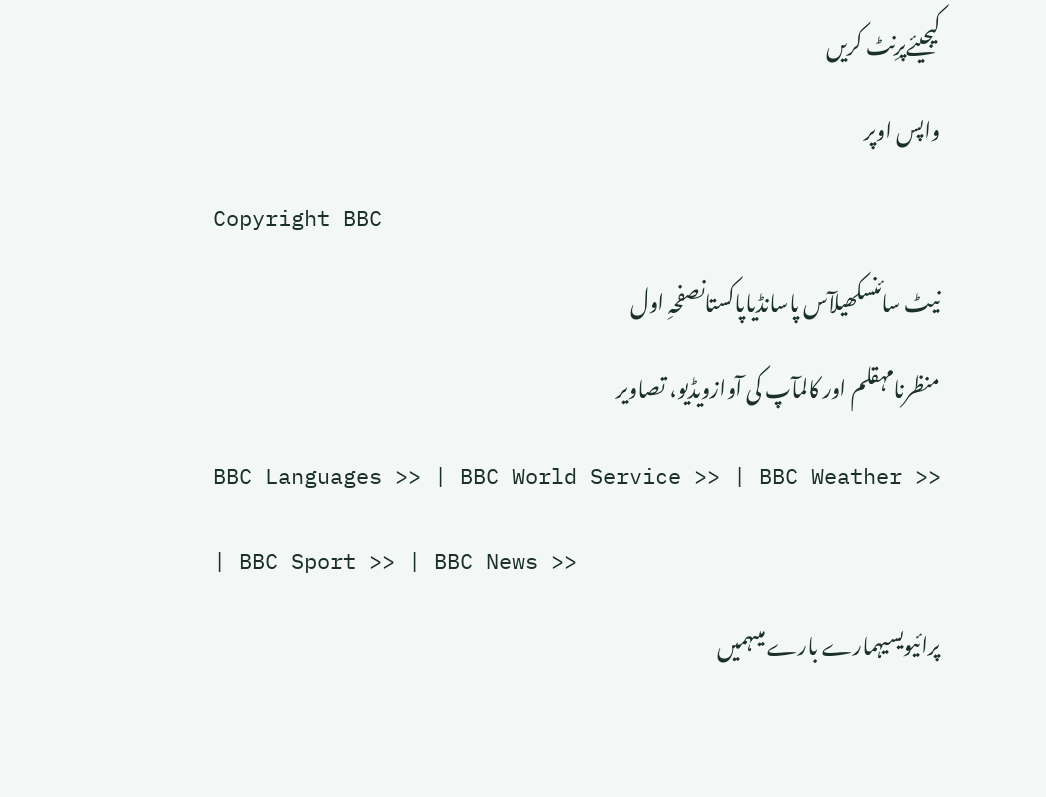کیجیئےپرِنٹ کریں
واپس اوپر
Copyright BBC
نیٹ سائنسکھیلآس پاسانڈیاپاکستانصفحہِ اول
منظرنامہقلم اور کالمآپ کی آوازویڈیو، تصاویر
BBC Languages >> | BBC World Service >> | BBC Weather >> | BBC Sport >> | BBC News >>
پرائیویسیہمارے بارے میںہمیں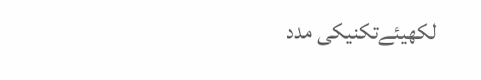لکھیئےتکنیکی مدد